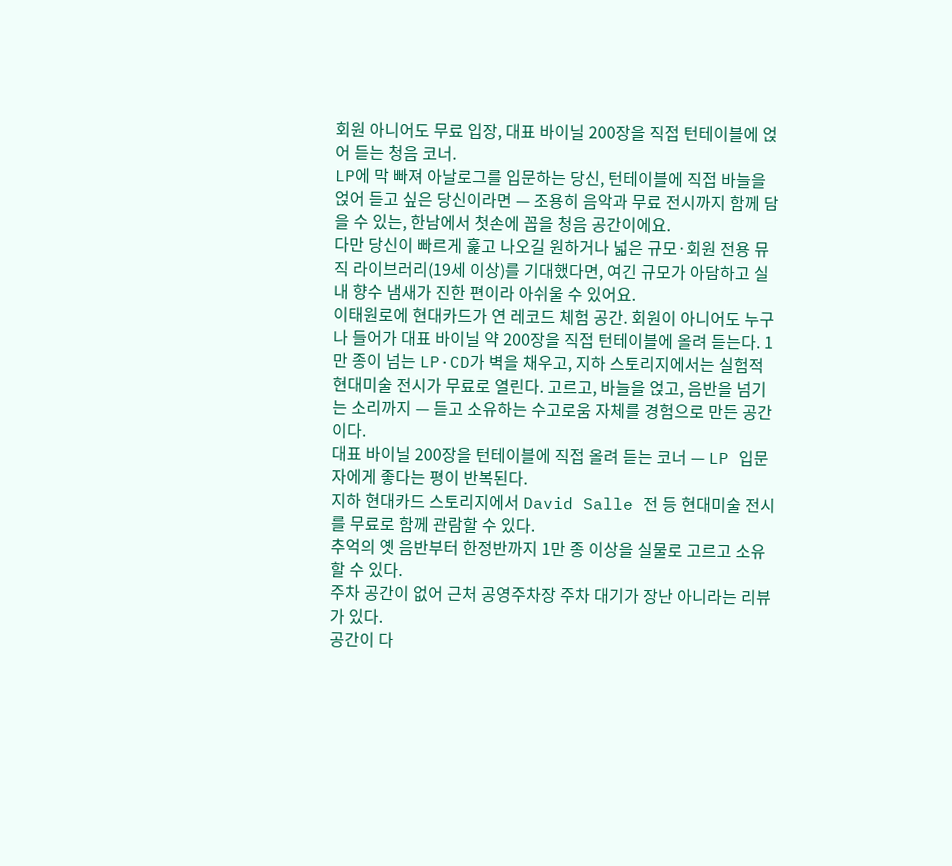회원 아니어도 무료 입장, 대표 바이닐 200장을 직접 턴테이블에 얹어 듣는 청음 코너.
LP에 막 빠져 아날로그를 입문하는 당신, 턴테이블에 직접 바늘을 얹어 듣고 싶은 당신이라면 — 조용히 음악과 무료 전시까지 함께 담을 수 있는, 한남에서 첫손에 꼽을 청음 공간이에요.
다만 당신이 빠르게 훑고 나오길 원하거나 넓은 규모·회원 전용 뮤직 라이브러리(19세 이상)를 기대했다면, 여긴 규모가 아담하고 실내 향수 냄새가 진한 편이라 아쉬울 수 있어요.
이태원로에 현대카드가 연 레코드 체험 공간. 회원이 아니어도 누구나 들어가 대표 바이닐 약 200장을 직접 턴테이블에 올려 듣는다. 1만 종이 넘는 LP·CD가 벽을 채우고, 지하 스토리지에서는 실험적 현대미술 전시가 무료로 열린다. 고르고, 바늘을 얹고, 음반을 넘기는 소리까지 — 듣고 소유하는 수고로움 자체를 경험으로 만든 공간이다.
대표 바이닐 200장을 턴테이블에 직접 올려 듣는 코너 — LP 입문자에게 좋다는 평이 반복된다.
지하 현대카드 스토리지에서 David Salle 전 등 현대미술 전시를 무료로 함께 관람할 수 있다.
추억의 옛 음반부터 한정반까지 1만 종 이상을 실물로 고르고 소유할 수 있다.
주차 공간이 없어 근처 공영주차장 주차 대기가 장난 아니라는 리뷰가 있다.
공간이 다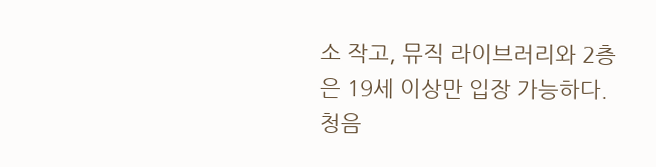소 작고, 뮤직 라이브러리와 2층은 19세 이상만 입장 가능하다.
청음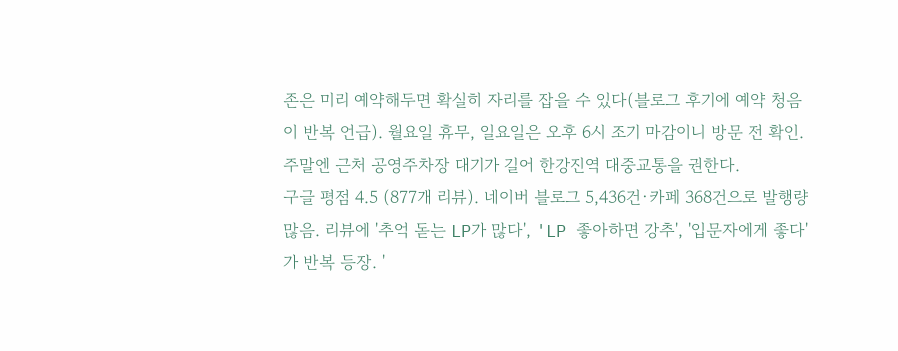존은 미리 예약해두면 확실히 자리를 잡을 수 있다(블로그 후기에 예약 청음이 반복 언급). 월요일 휴무, 일요일은 오후 6시 조기 마감이니 방문 전 확인. 주말엔 근처 공영주차장 대기가 길어 한강진역 대중교통을 권한다.
구글 평점 4.5 (877개 리뷰). 네이버 블로그 5,436건·카페 368건으로 발행량 많음. 리뷰에 '추억 돋는 LP가 많다', 'LP 좋아하면 강추', '입문자에게 좋다'가 반복 등장. '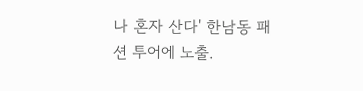나 혼자 산다' 한남동 패션 투어에 노출.